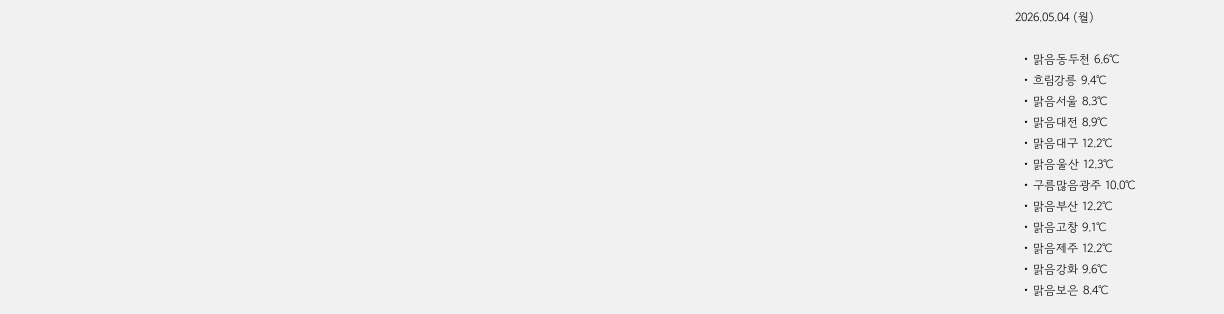2026.05.04 (월)

  • 맑음동두천 6.6℃
  • 흐림강릉 9.4℃
  • 맑음서울 8.3℃
  • 맑음대전 8.9℃
  • 맑음대구 12.2℃
  • 맑음울산 12.3℃
  • 구름많음광주 10.0℃
  • 맑음부산 12.2℃
  • 맑음고창 9.1℃
  • 맑음제주 12.2℃
  • 맑음강화 9.6℃
  • 맑음보은 8.4℃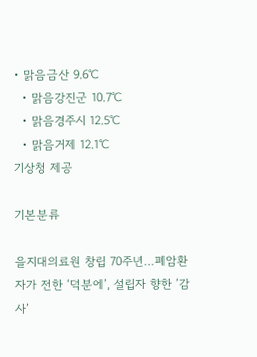• 맑음금산 9.6℃
  • 맑음강진군 10.7℃
  • 맑음경주시 12.5℃
  • 맑음거제 12.1℃
기상청 제공

기본분류

을지대의료원 창립 70주년…폐암환자가 전한 ‘덕분에’, 설립자 향한 ‘감사’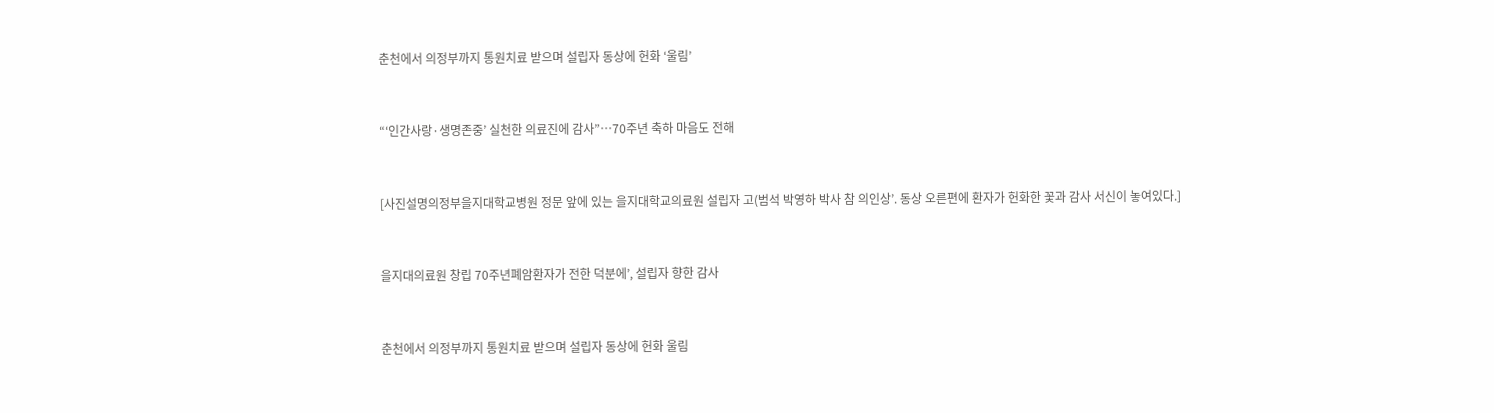춘천에서 의정부까지 통원치료 받으며 설립자 동상에 헌화 ‘울림’


“‘인간사랑·생명존중’ 실천한 의료진에 감사”…70주년 축하 마음도 전해


[사진설명의정부을지대학교병원 정문 앞에 있는 을지대학교의료원 설립자 고(범석 박영하 박사 참 의인상’. 동상 오른편에 환자가 헌화한 꽃과 감사 서신이 놓여있다.]


을지대의료원 창립 70주년폐암환자가 전한 덕분에’, 설립자 향한 감사


춘천에서 의정부까지 통원치료 받으며 설립자 동상에 헌화 울림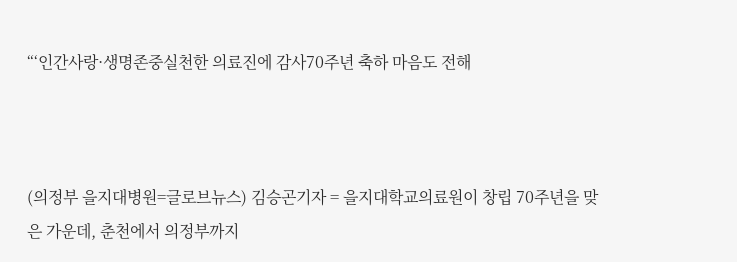“‘인간사랑·생명존중실천한 의료진에 감사70주년 축하 마음도 전해



(의정부 을지대병원=글로브뉴스) 김승곤기자 = 을지대학교의료원이 창립 70주년을 맞은 가운데, 춘천에서 의정부까지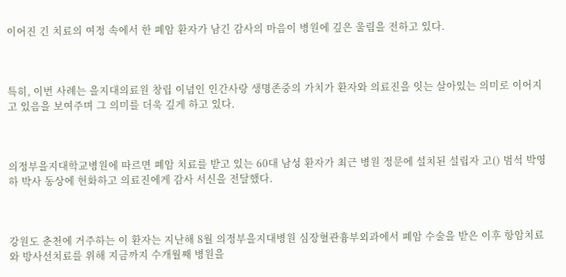이어진 긴 치료의 여정 속에서 한 폐암 환자가 남긴 감사의 마음이 병원에 깊은 울림을 전하고 있다.



특히, 이번 사례는 을지대의료원 창립 이념인 인간사랑 생명존중의 가치가 환자와 의료진을 잇는 살아있는 의미로 이어지고 있음을 보여주며 그 의미를 더욱 깊게 하고 있다.



의정부을지대학교병원에 따르면 폐암 치료를 받고 있는 60대 남성 환자가 최근 병원 정문에 설치된 설립자 고() 범석 박영하 박사 동상에 헌화하고 의료진에게 감사 서신을 전달했다.



강원도 춘천에 거주하는 이 환자는 지난해 8월 의정부을지대병원 심장혈관흉부외과에서 폐암 수술을 받은 이후 항암치료와 방사선치료를 위해 지금까지 수개월째 병원을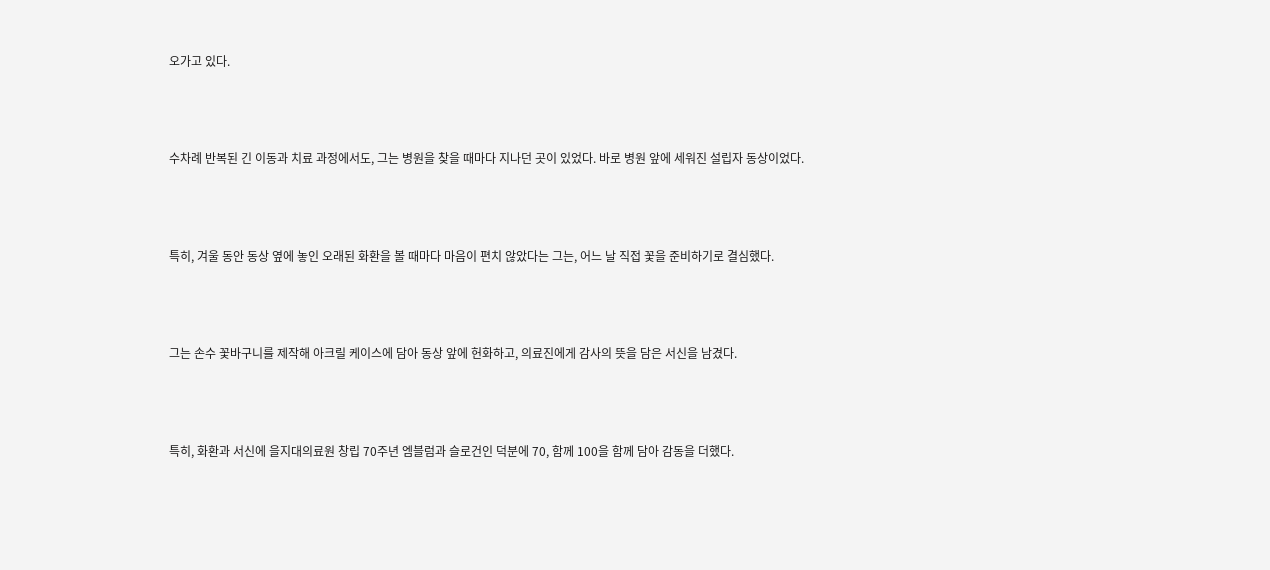오가고 있다.



수차례 반복된 긴 이동과 치료 과정에서도, 그는 병원을 찾을 때마다 지나던 곳이 있었다. 바로 병원 앞에 세워진 설립자 동상이었다.



특히, 겨울 동안 동상 옆에 놓인 오래된 화환을 볼 때마다 마음이 편치 않았다는 그는, 어느 날 직접 꽃을 준비하기로 결심했다.



그는 손수 꽃바구니를 제작해 아크릴 케이스에 담아 동상 앞에 헌화하고, 의료진에게 감사의 뜻을 담은 서신을 남겼다.



특히, 화환과 서신에 을지대의료원 창립 70주년 엠블럼과 슬로건인 덕분에 70, 함께 100을 함께 담아 감동을 더했다.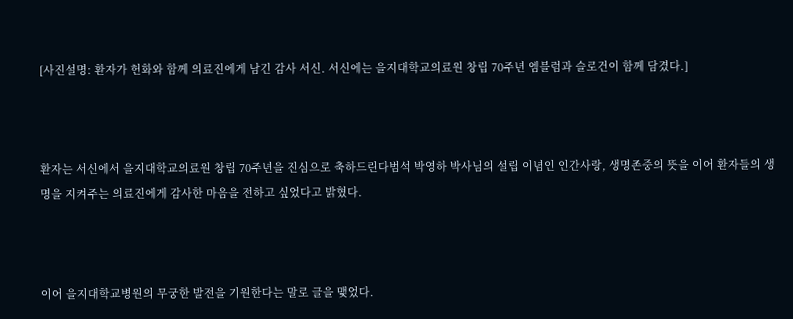[사진설명: 환자가 헌화와 함께 의료진에게 남긴 감사 서신. 서신에는 을지대학교의료원 창립 70주년 엠블럼과 슬로건이 함께 담겼다.]



환자는 서신에서 을지대학교의료원 창립 70주년을 진심으로 축하드린다범석 박영하 박사님의 설립 이념인 인간사랑, 생명존중의 뜻을 이어 환자들의 생명을 지켜주는 의료진에게 감사한 마음을 전하고 싶었다고 밝혔다.



이어 을지대학교병원의 무궁한 발전을 기원한다는 말로 글을 맺었다.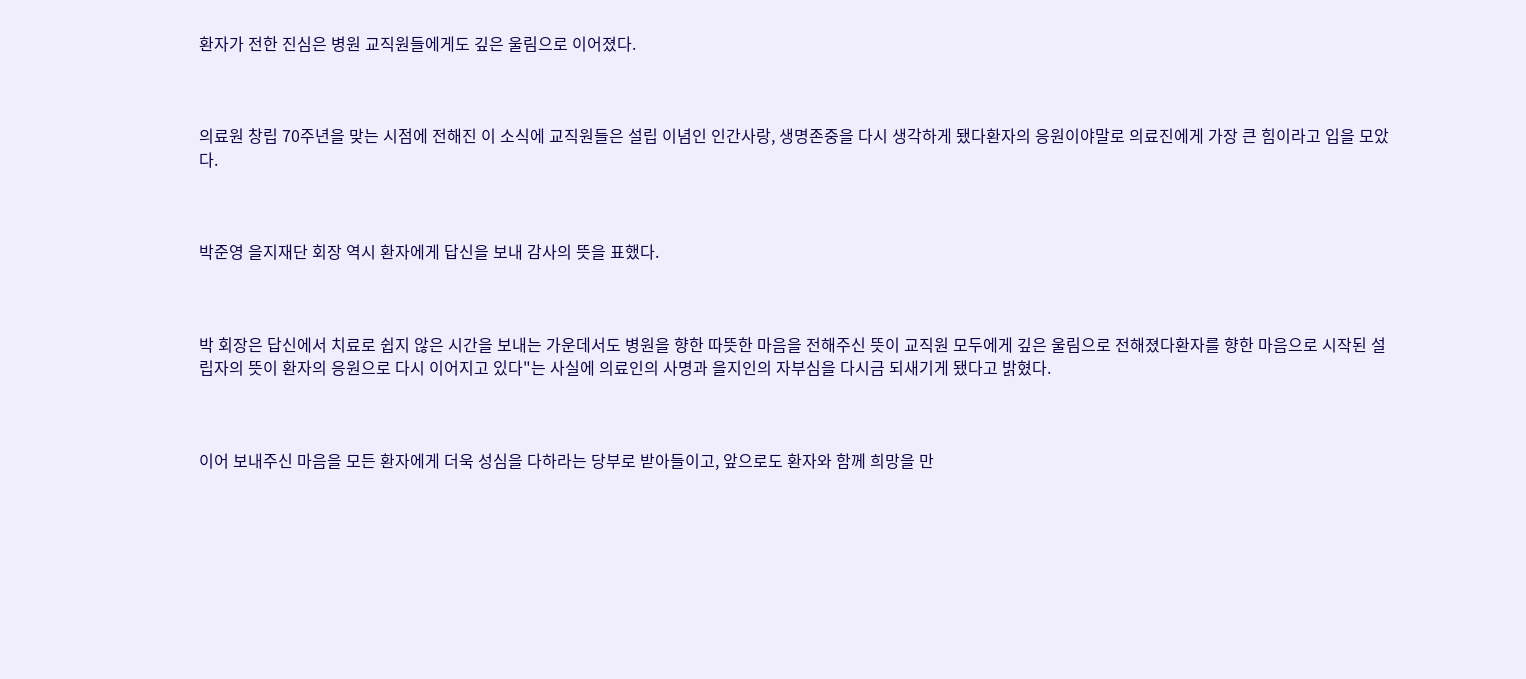환자가 전한 진심은 병원 교직원들에게도 깊은 울림으로 이어졌다.



의료원 창립 70주년을 맞는 시점에 전해진 이 소식에 교직원들은 설립 이념인 인간사랑, 생명존중을 다시 생각하게 됐다환자의 응원이야말로 의료진에게 가장 큰 힘이라고 입을 모았다.



박준영 을지재단 회장 역시 환자에게 답신을 보내 감사의 뜻을 표했다.



박 회장은 답신에서 치료로 쉽지 않은 시간을 보내는 가운데서도 병원을 향한 따뜻한 마음을 전해주신 뜻이 교직원 모두에게 깊은 울림으로 전해졌다환자를 향한 마음으로 시작된 설립자의 뜻이 환자의 응원으로 다시 이어지고 있다"는 사실에 의료인의 사명과 을지인의 자부심을 다시금 되새기게 됐다고 밝혔다.



이어 보내주신 마음을 모든 환자에게 더욱 성심을 다하라는 당부로 받아들이고, 앞으로도 환자와 함께 희망을 만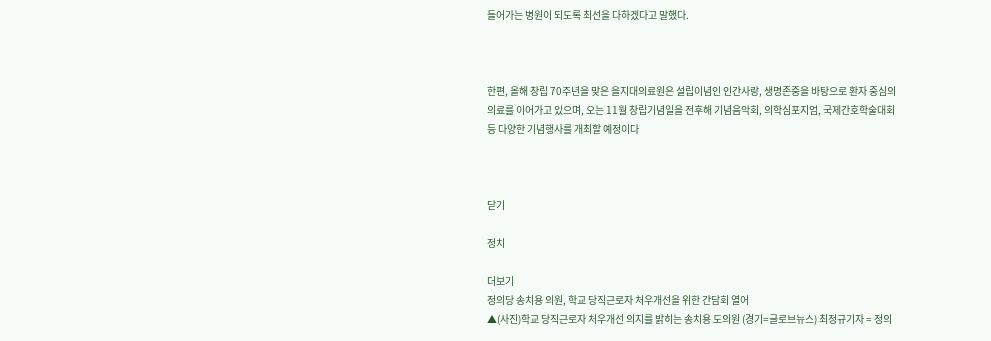들어가는 병원이 되도록 최선을 다하겠다고 말했다.



한편, 올해 창립 70주년을 맞은 을지대의료원은 설립이념인 인간사랑, 생명존중을 바탕으로 환자 중심의 의료를 이어가고 있으며, 오는 11월 창립기념일을 전후해 기념음악회, 의학심포지엄, 국제간호학술대회 등 다양한 기념행사를 개최할 예정이다



닫기

정치

더보기
정의당 송치용 의원, 학교 당직근로자 처우개선을 위한 간담회 열어
▲(사진)학교 당직근로자 처우개선 의지를 밝히는 송치용 도의원 (경기=글로브뉴스) 최정규기자 = 정의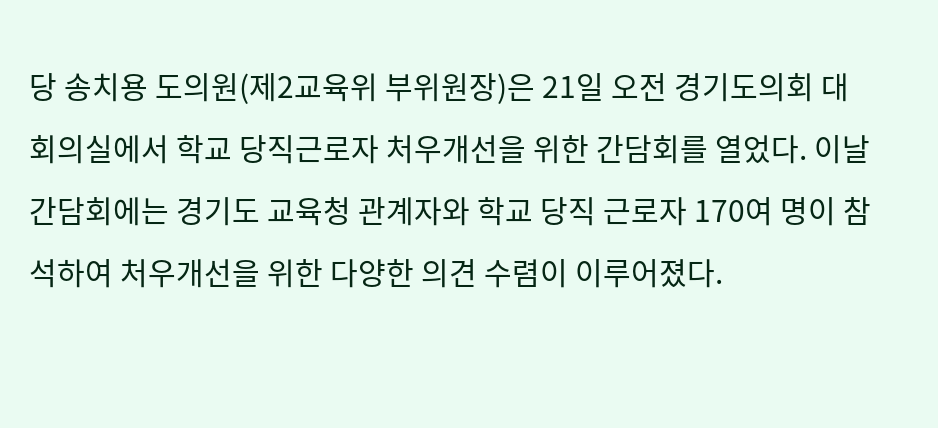당 송치용 도의원(제2교육위 부위원장)은 21일 오전 경기도의회 대회의실에서 학교 당직근로자 처우개선을 위한 간담회를 열었다. 이날 간담회에는 경기도 교육청 관계자와 학교 당직 근로자 170여 명이 참석하여 처우개선을 위한 다양한 의견 수렴이 이루어졌다.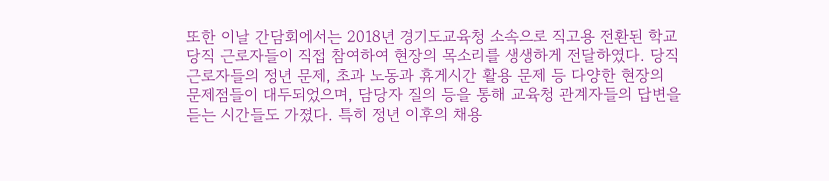또한 이날 간담회에서는 2018년 경기도교육청 소속으로 직고용 전환된 학교 당직 근로자들이 직접 참여하여 현장의 목소리를 생생하게 전달하였다. 당직 근로자들의 정년 문제, 초과 노동과 휴게시간 활용 문제 등 다양한 현장의 문제점들이 대두되었으며, 담당자 질의 등을 통해 교육청 관계자들의 답변을 듣는 시간들도 가졌다. 특히 정년 이후의 채용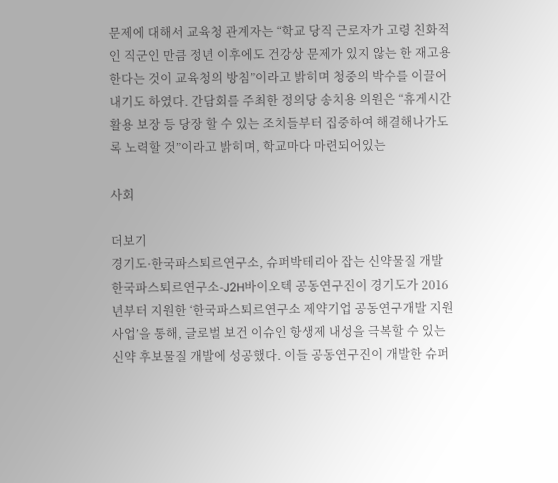문제에 대해서 교육청 관계자는 “학교 당직 근로자가 고령 친화적인 직군인 만큼 정년 이후에도 건강상 문제가 있지 않는 한 재고용한다는 것이 교육청의 방침”이라고 밝히며 청중의 박수를 이끌어내기도 하였다. 간담회를 주최한 정의당 송치용 의원은 “휴게시간 활용 보장 등 당장 할 수 있는 조치들부터 집중하여 해결해나가도록 노력할 것”이라고 밝히며, 학교마다 마련되어있는

사회

더보기
경기도·한국파스퇴르연구소, 슈퍼박테리아 잡는 신약물질 개발
한국파스퇴르연구소-J2H바이오텍 공동연구진이 경기도가 2016년부터 지원한 ‘한국파스퇴르연구소 제약기업 공동연구개발 지원사업’을 통해, 글로벌 보건 이슈인 항생제 내성을 극복할 수 있는 신약 후보물질 개발에 성공했다. 이들 공동연구진이 개발한 슈퍼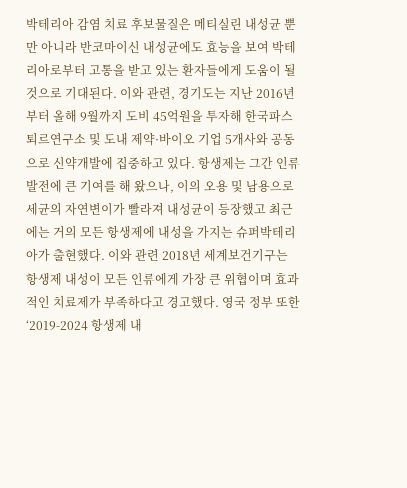박테리아 감염 치료 후보물질은 메티실린 내성균 뿐만 아니라 반코마이신 내성균에도 효능을 보여 박테리아로부터 고통을 받고 있는 환자들에게 도움이 될 것으로 기대된다. 이와 관련, 경기도는 지난 2016년부터 올해 9월까지 도비 45억원을 투자해 한국파스퇴르연구소 및 도내 제약·바이오 기업 5개사와 공동으로 신약개발에 집중하고 있다. 항생제는 그간 인류 발전에 큰 기여를 해 왔으나, 이의 오용 및 남용으로 세균의 자연변이가 빨라져 내성균이 등장했고 최근에는 거의 모든 항생제에 내성을 가지는 슈퍼박테리아가 출현했다. 이와 관련 2018년 세계보건기구는 항생제 내성이 모든 인류에게 가장 큰 위협이며 효과적인 치료제가 부족하다고 경고했다. 영국 정부 또한 ‘2019-2024 항생제 내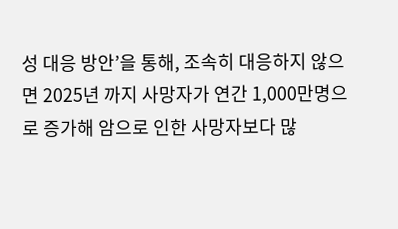성 대응 방안’을 통해, 조속히 대응하지 않으면 2025년 까지 사망자가 연간 1,000만명으로 증가해 암으로 인한 사망자보다 많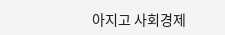아지고 사회경제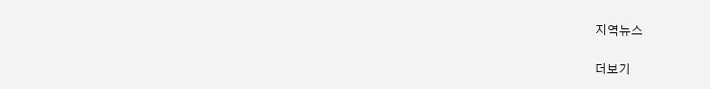지역뉴스

더보기